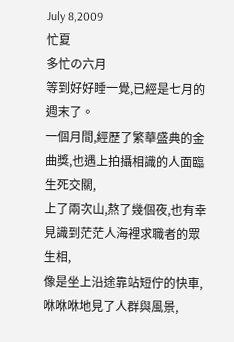July 8,2009
忙夏
多忙の六月
等到好好睡一覺,已經是七月的週末了。
一個月間,經歷了繁華盛典的金曲獎,也遇上拍攝相識的人面臨生死交關,
上了兩次山,熬了幾個夜,也有幸見識到茫茫人海裡求職者的眾生相,
像是坐上沿途靠站短佇的快車,咻咻咻地見了人群與風景,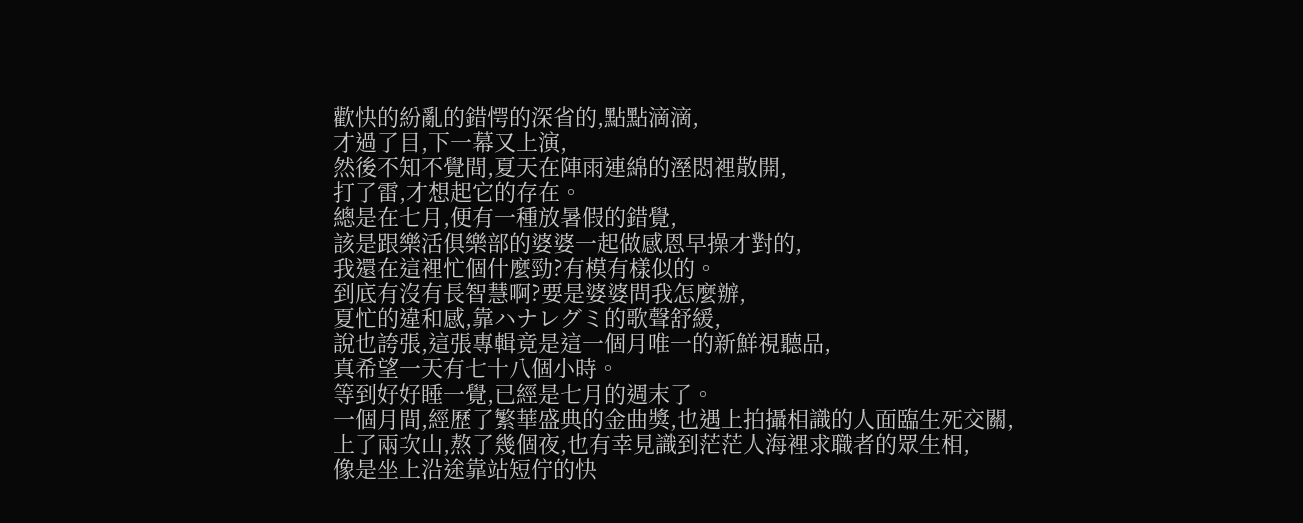歡快的紛亂的錯愕的深省的,點點滴滴,
才過了目,下一幕又上演,
然後不知不覺間,夏天在陣雨連綿的溼悶裡散開,
打了雷,才想起它的存在。
總是在七月,便有一種放暑假的錯覺,
該是跟樂活俱樂部的婆婆一起做感恩早操才對的,
我還在這裡忙個什麼勁?有模有樣似的。
到底有沒有長智慧啊?要是婆婆問我怎麼辦,
夏忙的違和感,靠ハナレグミ的歌聲舒緩,
說也誇張,這張專輯竟是這一個月唯一的新鮮視聽品,
真希望一天有七十八個小時。
等到好好睡一覺,已經是七月的週末了。
一個月間,經歷了繁華盛典的金曲獎,也遇上拍攝相識的人面臨生死交關,
上了兩次山,熬了幾個夜,也有幸見識到茫茫人海裡求職者的眾生相,
像是坐上沿途靠站短佇的快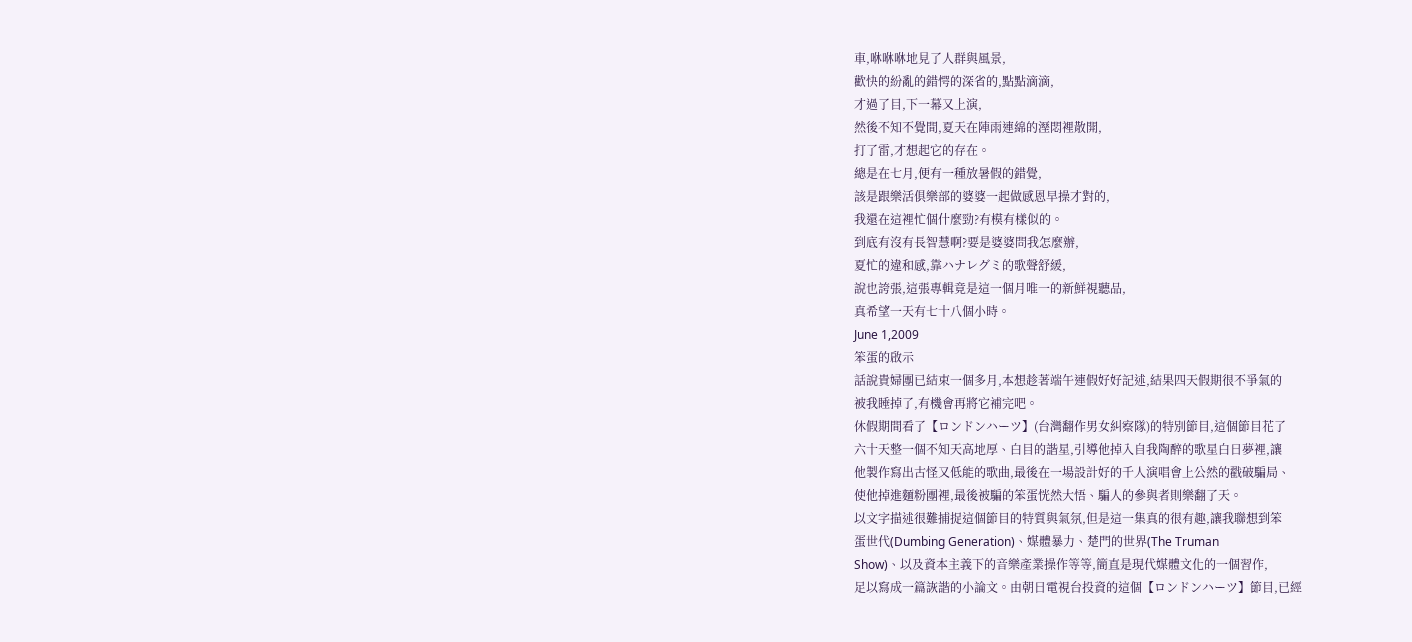車,咻咻咻地見了人群與風景,
歡快的紛亂的錯愕的深省的,點點滴滴,
才過了目,下一幕又上演,
然後不知不覺間,夏天在陣雨連綿的溼悶裡散開,
打了雷,才想起它的存在。
總是在七月,便有一種放暑假的錯覺,
該是跟樂活俱樂部的婆婆一起做感恩早操才對的,
我還在這裡忙個什麼勁?有模有樣似的。
到底有沒有長智慧啊?要是婆婆問我怎麼辦,
夏忙的違和感,靠ハナレグミ的歌聲舒緩,
說也誇張,這張專輯竟是這一個月唯一的新鮮視聽品,
真希望一天有七十八個小時。
June 1,2009
笨蛋的啟示
話說貴婦團已結束一個多月,本想趁著端午連假好好記述,結果四天假期很不爭氣的
被我睡掉了,有機會再將它補完吧。
休假期間看了【ロンドンハーツ】(台灣翻作男女糾察隊)的特別節目,這個節目花了
六十天整一個不知天高地厚、白目的諧星,引導他掉入自我陶醉的歌星白日夢裡,讓
他製作寫出古怪又低能的歌曲,最後在一場設計好的千人演唱會上公然的戳破騙局、
使他掉進麵粉團裡,最後被騙的笨蛋恍然大悟、騙人的參與者則樂翻了天。
以文字描述很難捕捉這個節目的特質與氣氛,但是這一集真的很有趣,讓我聯想到笨
蛋世代(Dumbing Generation)、媒體暴力、楚門的世界(The Truman
Show)、以及資本主義下的音樂產業操作等等,簡直是現代媒體文化的一個習作,
足以寫成一篇詼諧的小論文。由朝日電視台投資的這個【ロンドンハーツ】節目,已經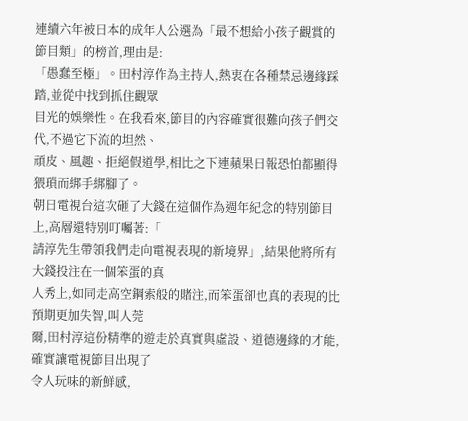連續六年被日本的成年人公選為「最不想給小孩子觀賞的節目類」的榜首,理由是:
「愚蠢至極」。田村淳作為主持人,熱衷在各種禁忌邊緣踩踏,並從中找到抓住觀眾
目光的娛樂性。在我看來,節目的內容確實很難向孩子們交代,不過它下流的坦然、
頑皮、風趣、拒絕假道學,相比之下連蘋果日報恐怕都顯得猥瑣而綁手綁腳了。
朝日電視台這次砸了大錢在這個作為週年紀念的特別節目上,高層還特別叮囑著:「
請淳先生帶領我們走向電視表現的新境界」,結果他將所有大錢投注在一個笨蛋的真
人秀上,如同走高空鋼索般的賭注,而笨蛋卻也真的表現的比預期更加失智,叫人莞
爾,田村淳這份精準的遊走於真實與虛設、道德邊緣的才能,確實讓電視節目出現了
令人玩味的新鮮感,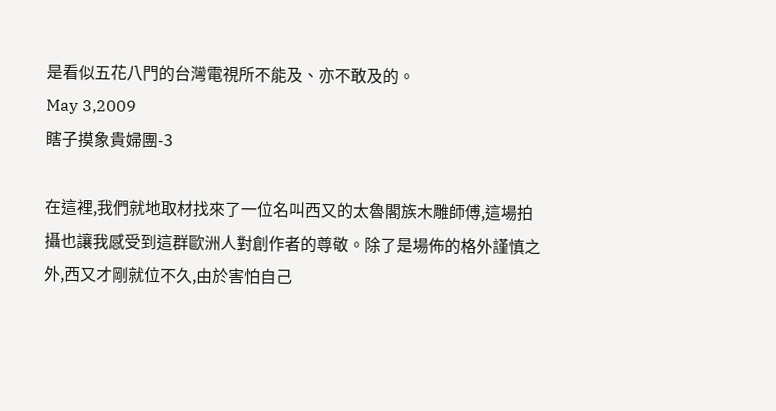是看似五花八門的台灣電視所不能及、亦不敢及的。
May 3,2009
瞎子摸象貴婦團-3

在這裡,我們就地取材找來了一位名叫西又的太魯閣族木雕師傅,這場拍攝也讓我感受到這群歐洲人對創作者的尊敬。除了是場佈的格外謹慎之外,西又才剛就位不久,由於害怕自己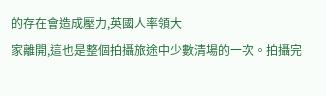的存在會造成壓力,英國人率領大
家離開,這也是整個拍攝旅途中少數清場的一次。拍攝完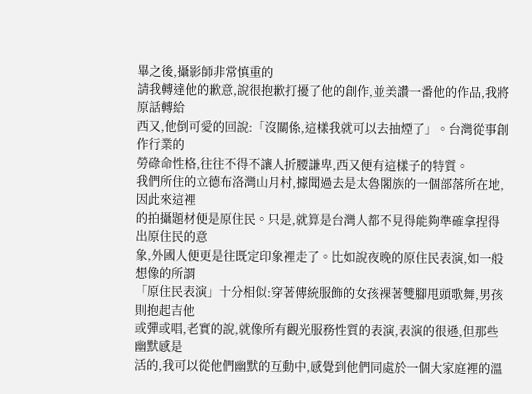畢之後,攝影師非常慎重的
請我轉達他的歉意,說很抱歉打擾了他的創作,並美讚一番他的作品,我將原話轉給
西又,他倒可愛的回說:「沒關係,這樣我就可以去抽煙了」。台灣從事創作行業的
勞碌命性格,往往不得不讓人折腰謙卑,西又便有這樣子的特質。
我們所住的立德布洛灣山月村,據聞過去是太魯閣族的一個部落所在地,因此來這裡
的拍攝題材便是原住民。只是,就算是台灣人都不見得能夠準確拿捏得出原住民的意
象,外國人便更是往既定印象裡走了。比如說夜晚的原住民表演,如一般想像的所謂
「原住民表演」十分相似:穿著傳統服飾的女孩裸著雙腳甩頭歌舞,男孩則抱起吉他
或彈或唱,老實的說,就像所有觀光服務性質的表演,表演的很遜,但那些幽默感是
活的,我可以從他們幽默的互動中,感覺到他們同處於一個大家庭裡的溫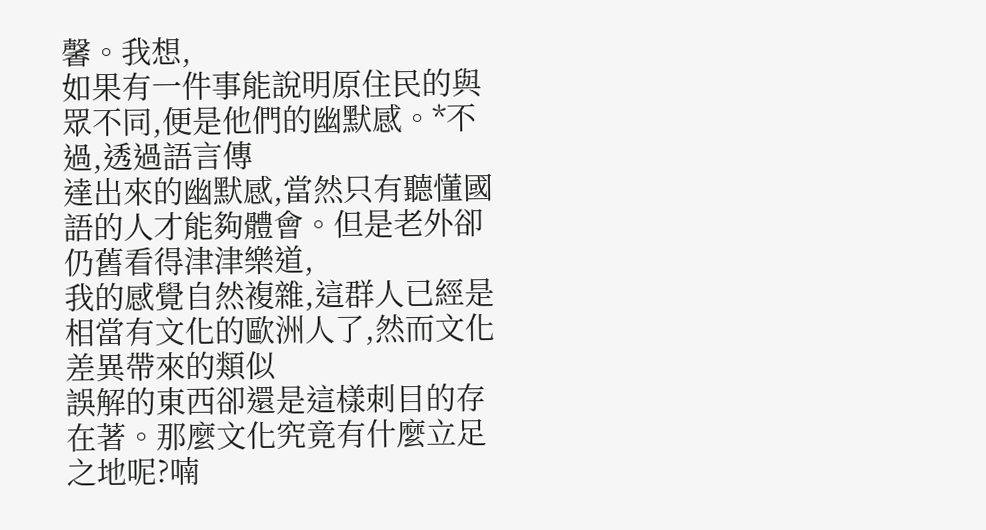馨。我想,
如果有一件事能說明原住民的與眾不同,便是他們的幽默感。*不過,透過語言傳
達出來的幽默感,當然只有聽懂國語的人才能夠體會。但是老外卻仍舊看得津津樂道,
我的感覺自然複雜,這群人已經是相當有文化的歐洲人了,然而文化差異帶來的類似
誤解的東西卻還是這樣刺目的存在著。那麼文化究竟有什麼立足之地呢?喃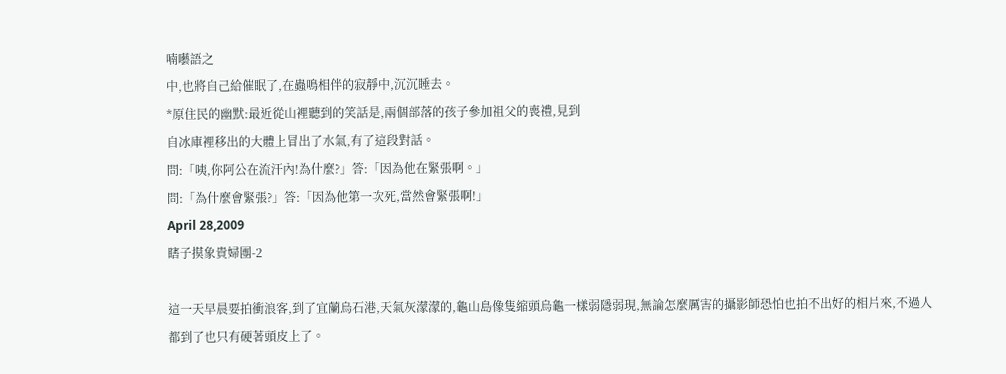喃囈語之
中,也將自己給催眠了,在蟲鳴相伴的寂靜中,沉沉睡去。
*原住民的幽默:最近從山裡聽到的笑話是,兩個部落的孩子參加祖父的喪禮,見到
自冰庫裡移出的大體上冒出了水氣,有了這段對話。
問:「咦,你阿公在流汗內!為什麼?」答:「因為他在緊張啊。」
問:「為什麼會緊張?」答:「因為他第一次死,當然會緊張啊!」
April 28,2009
瞎子摸象貴婦團-2

這一天早晨要拍衝浪客,到了宜蘭烏石港,天氣灰濛濛的,龜山島像隻縮頭烏龜一樣弱隱弱現,無論怎麼厲害的攝影師恐怕也拍不出好的相片來,不過人都到了也只有硬著頭皮上了。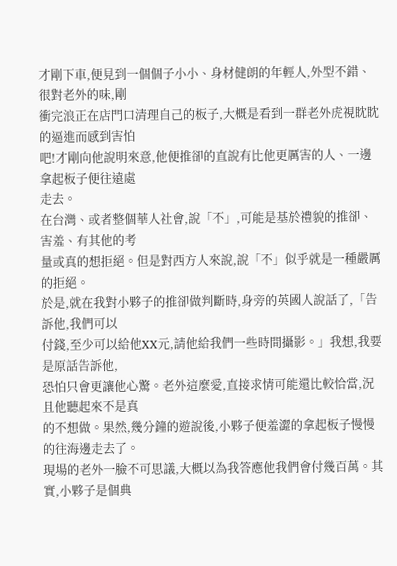才剛下車,便見到一個個子小小、身材健朗的年輕人,外型不錯、很對老外的味,剛
衝完浪正在店門口清理自己的板子,大概是看到一群老外虎視眈眈的逼進而感到害怕
吧!才剛向他說明來意,他便推卻的直說有比他更厲害的人、一邊拿起板子便往遠處
走去。
在台灣、或者整個華人社會,說「不」,可能是基於禮貌的推卻、害羞、有其他的考
量或真的想拒絕。但是對西方人來說,說「不」似乎就是一種嚴厲的拒絕。
於是,就在我對小夥子的推卻做判斷時,身旁的英國人說話了,「告訴他,我們可以
付錢,至少可以給他XX元,請他給我們一些時間攝影。」我想,我要是原話告訴他,
恐怕只會更讓他心驚。老外這麼愛,直接求情可能還比較恰當,況且他聽起來不是真
的不想做。果然,幾分鐘的遊說後,小夥子便羞澀的拿起板子慢慢的往海邊走去了。
現場的老外一臉不可思議,大概以為我答應他我們會付幾百萬。其實,小夥子是個典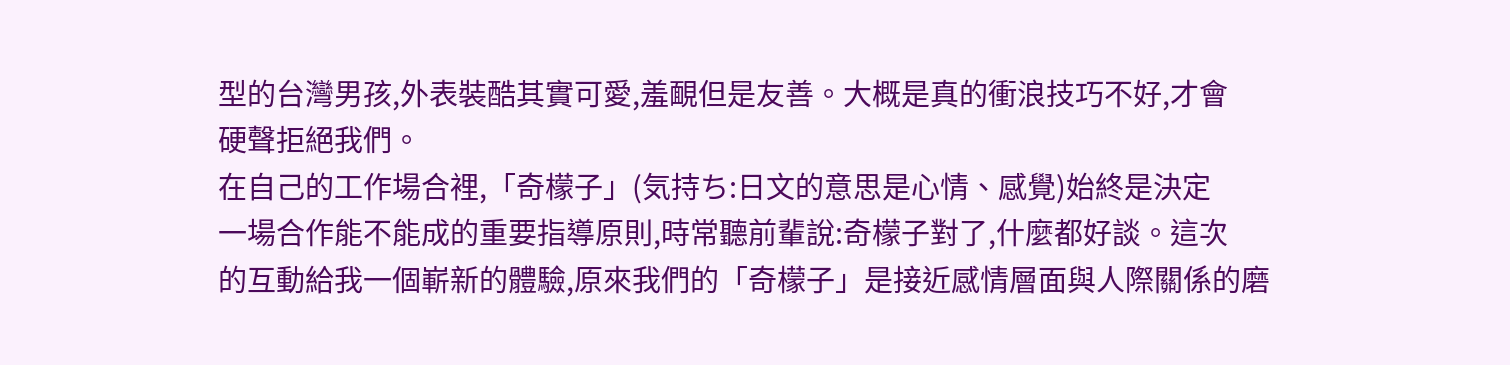型的台灣男孩,外表裝酷其實可愛,羞靦但是友善。大概是真的衝浪技巧不好,才會
硬聲拒絕我們。
在自己的工作場合裡,「奇檬子」(気持ち:日文的意思是心情、感覺)始終是決定
一場合作能不能成的重要指導原則,時常聽前輩說:奇檬子對了,什麼都好談。這次
的互動給我一個嶄新的體驗,原來我們的「奇檬子」是接近感情層面與人際關係的磨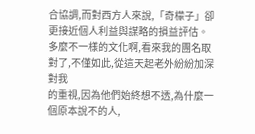合協調,而對西方人來說,「奇檬子」卻更接近個人利益與謀略的損益評估。
多麼不一樣的文化啊,看來我的團名取對了,不僅如此,從這天起老外紛紛加深對我
的重視,因為他們始終想不透,為什麼一個原本說不的人,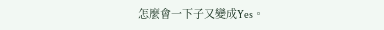怎麼會一下子又變成Yes。